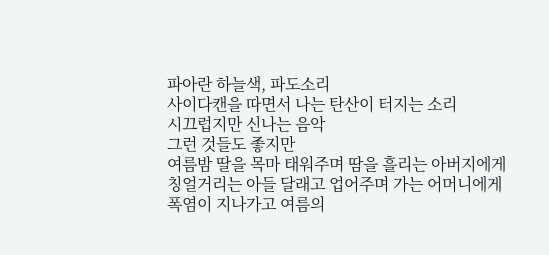파아란 하늘색, 파도소리
사이다캔을 따면서 나는 탄산이 터지는 소리
시끄럽지만 신나는 음악
그런 것들도 좋지만
여름밤 딸을 목마 태워주며 땀을 흘리는 아버지에게
칭얼거리는 아들 달래고 업어주며 가는 어머니에게
폭염이 지나가고 여름의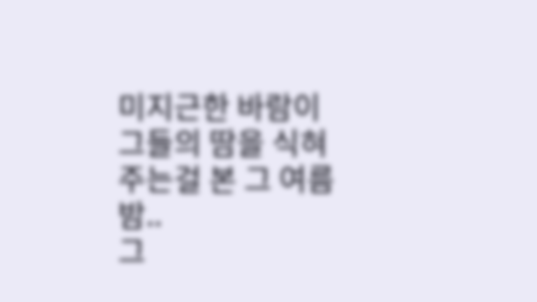미지근한 바람이 그들의 땀을 식혀주는걸 본 그 여름밤..
그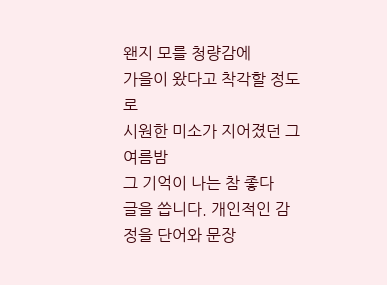왠지 모를 청량감에
가을이 왔다고 착각할 정도로
시원한 미소가 지어졌던 그 여름밤
그 기억이 나는 참 좋다
글을 씁니다. 개인적인 감정을 단어와 문장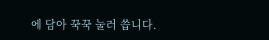에 담아 꾹꾹 눌러 씁니다.